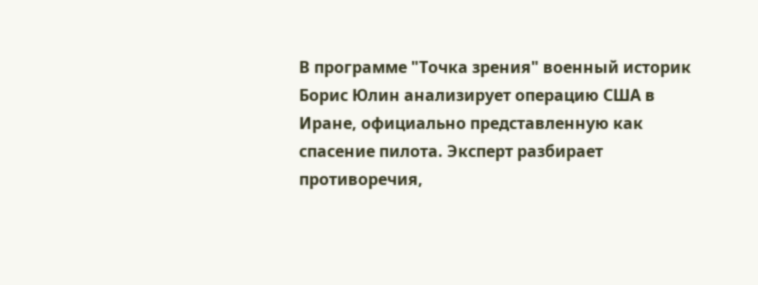В программе "Точка зрения" военный историк Борис Юлин анализирует операцию США в Иране, официально представленную как спасение пилота. Эксперт разбирает противоречия,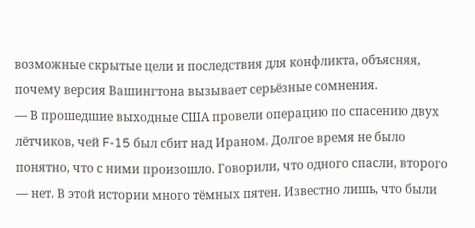возможные скрытые цели и последствия для конфликта, объясняя, почему версия Вашингтона вызывает серьёзные сомнения.
— В прошедшие выходные США провели операцию по спасению двух лётчиков, чей F-15 был сбит над Ираном. Долгое время не было понятно, что с ними произошло. Говорили, что одного спасли, второго — нет. В этой истории много тёмных пятен. Известно лишь, что были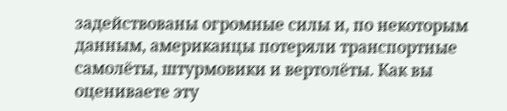задействованы огромные силы и, по некоторым данным, американцы потеряли транспортные самолёты, штурмовики и вертолёты. Как вы оцениваете эту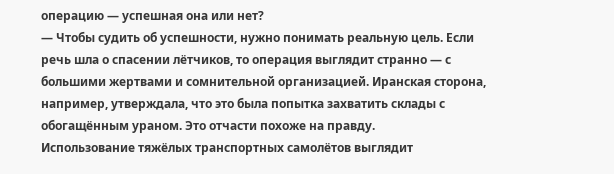операцию — успешная она или нет?
— Чтобы судить об успешности, нужно понимать реальную цель. Если речь шла о спасении лётчиков, то операция выглядит странно — с большими жертвами и сомнительной организацией. Иранская сторона, например, утверждала, что это была попытка захватить склады с обогащённым ураном. Это отчасти похоже на правду.
Использование тяжёлых транспортных самолётов выглядит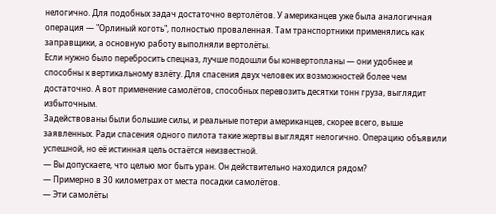нелогично. Для подобных задач достаточно вертолётов. У американцев уже была аналогичная операция — "Орлиный коготь", полностью проваленная. Там транспортники применялись как заправщики, а основную работу выполняли вертолёты.
Если нужно было перебросить спецназ, лучше подошли бы конвертопланы — они удобнее и способны к вертикальному взлёту. Для спасения двух человек их возможностей более чем достаточно. А вот применение самолётов, способных перевозить десятки тонн груза, выглядит избыточным.
Задействованы были большие силы, и реальные потери американцев, скорее всего, выше заявленных. Ради спасения одного пилота такие жертвы выглядят нелогично. Операцию объявили успешной, но её истинная цель остаётся неизвестной.
— Вы допускаете, что целью мог быть уран. Он действительно находился рядом?
— Примерно в 30 километрах от места посадки самолётов.
— Эти самолёты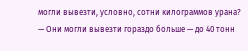могли вывезти, условно, сотни килограммов урана?
— Они могли вывезти гораздо больше — до 40 тонн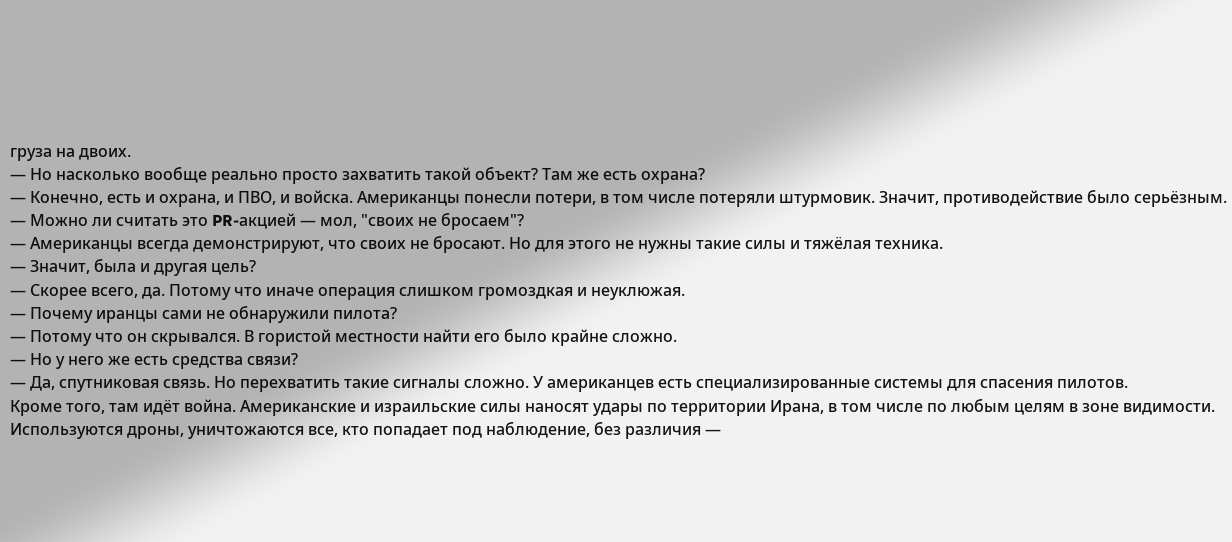груза на двоих.
— Но насколько вообще реально просто захватить такой объект? Там же есть охрана?
— Конечно, есть и охрана, и ПВО, и войска. Американцы понесли потери, в том числе потеряли штурмовик. Значит, противодействие было серьёзным.
— Можно ли считать это PR-акцией — мол, "своих не бросаем"?
— Американцы всегда демонстрируют, что своих не бросают. Но для этого не нужны такие силы и тяжёлая техника.
— Значит, была и другая цель?
— Скорее всего, да. Потому что иначе операция слишком громоздкая и неуклюжая.
— Почему иранцы сами не обнаружили пилота?
— Потому что он скрывался. В гористой местности найти его было крайне сложно.
— Но у него же есть средства связи?
— Да, спутниковая связь. Но перехватить такие сигналы сложно. У американцев есть специализированные системы для спасения пилотов.
Кроме того, там идёт война. Американские и израильские силы наносят удары по территории Ирана, в том числе по любым целям в зоне видимости. Используются дроны, уничтожаются все, кто попадает под наблюдение, без различия —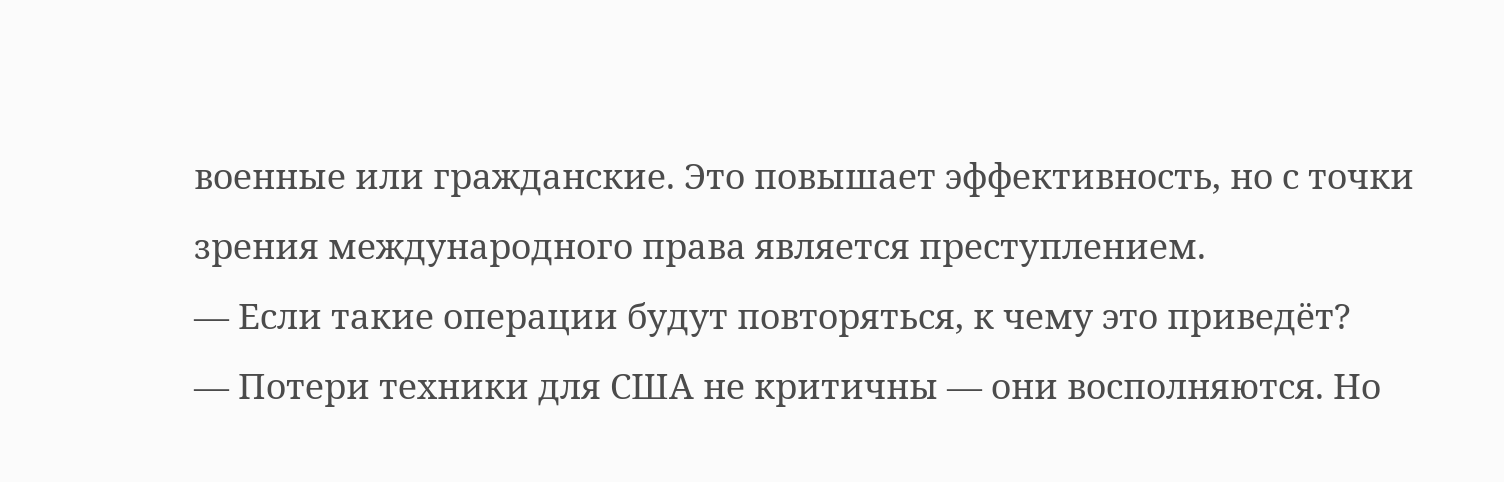военные или гражданские. Это повышает эффективность, но с точки зрения международного права является преступлением.
— Если такие операции будут повторяться, к чему это приведёт?
— Потери техники для США не критичны — они восполняются. Но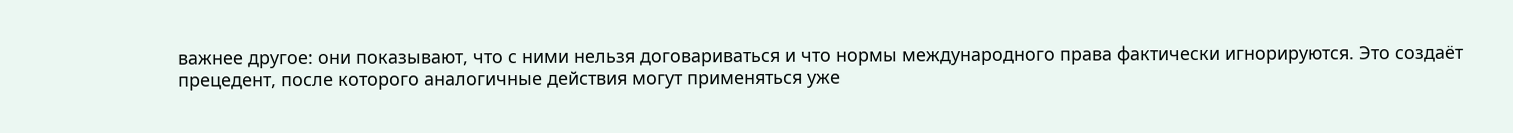важнее другое: они показывают, что с ними нельзя договариваться и что нормы международного права фактически игнорируются. Это создаёт прецедент, после которого аналогичные действия могут применяться уже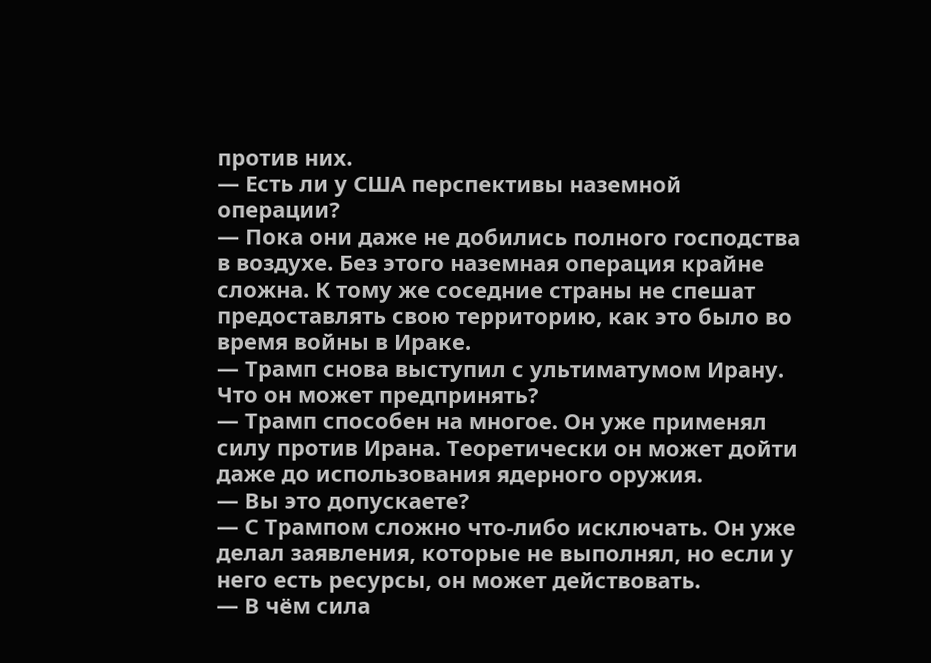против них.
— Есть ли у США перспективы наземной операции?
— Пока они даже не добились полного господства в воздухе. Без этого наземная операция крайне сложна. К тому же соседние страны не спешат предоставлять свою территорию, как это было во время войны в Ираке.
— Трамп снова выступил с ультиматумом Ирану. Что он может предпринять?
— Трамп способен на многое. Он уже применял силу против Ирана. Теоретически он может дойти даже до использования ядерного оружия.
— Вы это допускаете?
— С Трампом сложно что-либо исключать. Он уже делал заявления, которые не выполнял, но если у него есть ресурсы, он может действовать.
— В чём сила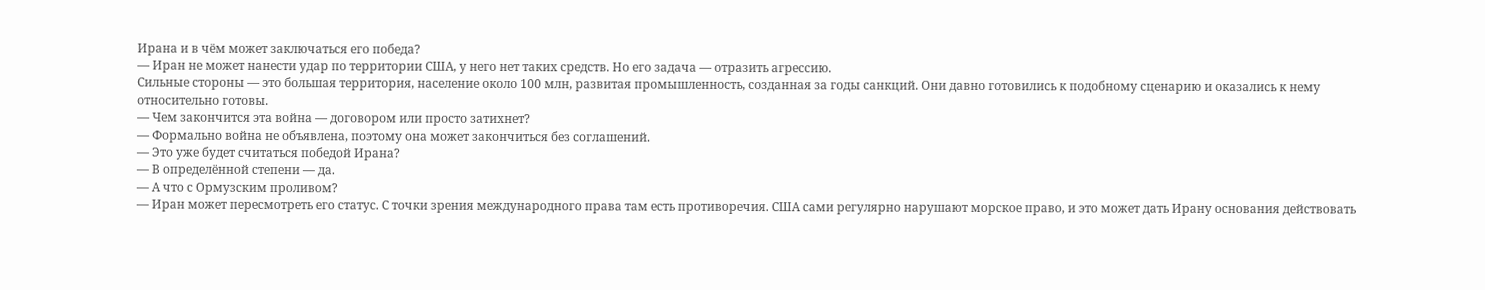Ирана и в чём может заключаться его победа?
— Иран не может нанести удар по территории США, у него нет таких средств. Но его задача — отразить агрессию.
Сильные стороны — это большая территория, население около 100 млн, развитая промышленность, созданная за годы санкций. Они давно готовились к подобному сценарию и оказались к нему относительно готовы.
— Чем закончится эта война — договором или просто затихнет?
— Формально война не объявлена, поэтому она может закончиться без соглашений.
— Это уже будет считаться победой Ирана?
— В определённой степени — да.
— А что с Ормузским проливом?
— Иран может пересмотреть его статус. С точки зрения международного права там есть противоречия. США сами регулярно нарушают морское право, и это может дать Ирану основания действовать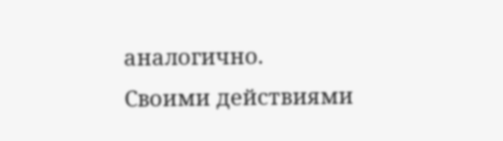аналогично.
Своими действиями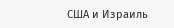США и Израиль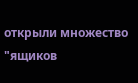открыли множество "ящиков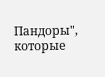Пандоры", которые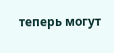теперь могут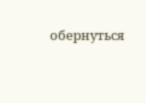обернуться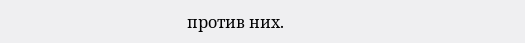против них.